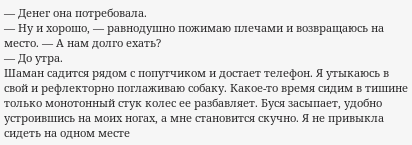— Денег она потребовала.
— Ну и хорошо, — равнодушно пожимаю плечами и возвращаюсь на место. — А нам долго ехать?
— До утра.
Шаман садится рядом с попутчиком и достает телефон. Я утыкаюсь в свой и рефлекторно поглаживаю собаку. Какое-то время сидим в тишине только монотонный стук колес ее разбавляет. Буся засыпает, удобно устроившись на моих ногах, а мне становится скучно. Я не привыкла сидеть на одном месте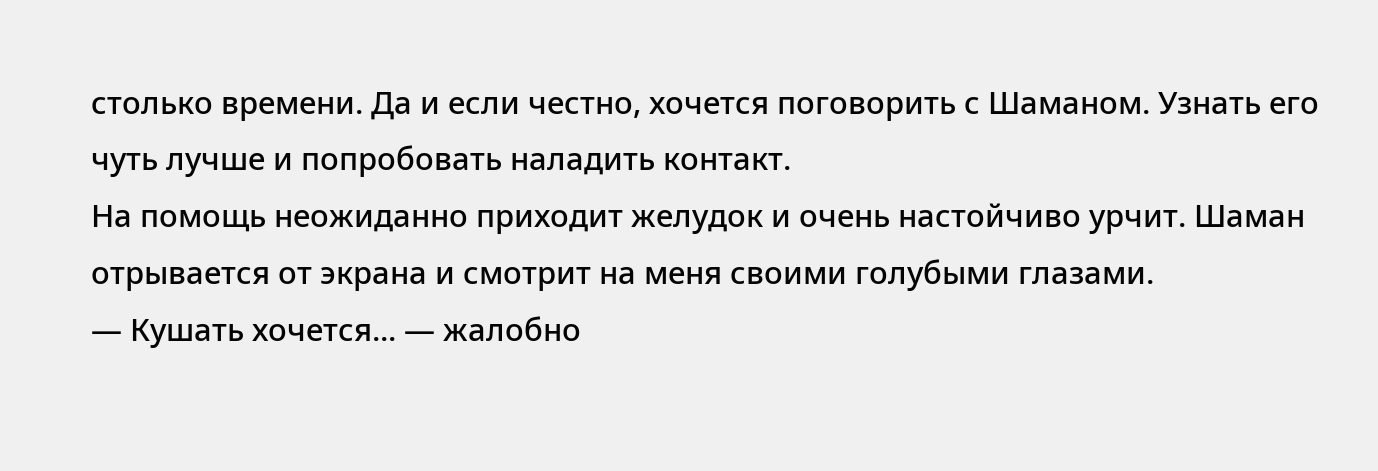столько времени. Да и если честно, хочется поговорить с Шаманом. Узнать его чуть лучше и попробовать наладить контакт.
На помощь неожиданно приходит желудок и очень настойчиво урчит. Шаман отрывается от экрана и смотрит на меня своими голубыми глазами.
— Кушать хочется... — жалобно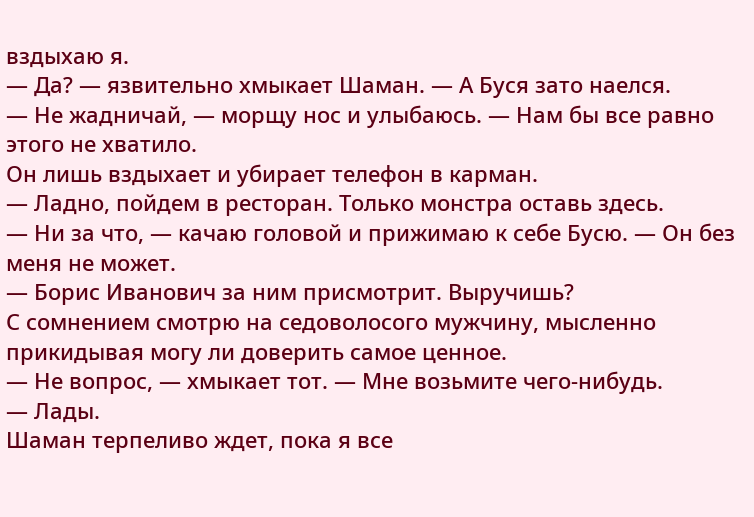вздыхаю я.
— Да? — язвительно хмыкает Шаман. — А Буся зато наелся.
— Не жадничай, — морщу нос и улыбаюсь. — Нам бы все равно этого не хватило.
Он лишь вздыхает и убирает телефон в карман.
— Ладно, пойдем в ресторан. Только монстра оставь здесь.
— Ни за что, — качаю головой и прижимаю к себе Бусю. — Он без меня не может.
— Борис Иванович за ним присмотрит. Выручишь?
С сомнением смотрю на седоволосого мужчину, мысленно прикидывая могу ли доверить самое ценное.
— Не вопрос, — хмыкает тот. — Мне возьмите чего-нибудь.
— Лады.
Шаман терпеливо ждет, пока я все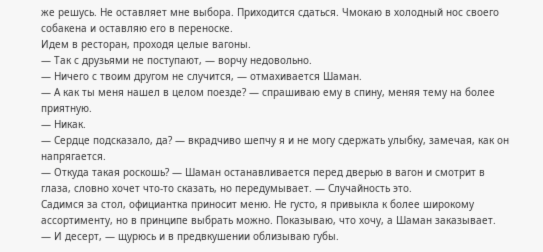же решусь. Не оставляет мне выбора. Приходится сдаться. Чмокаю в холодный нос своего собакена и оставляю его в переноске.
Идем в ресторан, проходя целые вагоны.
— Так с друзьями не поступают, — ворчу недовольно.
— Ничего с твоим другом не случится, — отмахивается Шаман.
— А как ты меня нашел в целом поезде? — спрашиваю ему в спину, меняя тему на более приятную.
— Никак.
— Сердце подсказало, да? — вкрадчиво шепчу я и не могу сдержать улыбку, замечая, как он напрягается.
— Откуда такая роскошь? — Шаман останавливается перед дверью в вагон и смотрит в глаза, словно хочет что-то сказать, но передумывает. — Случайность это.
Садимся за стол, официантка приносит меню. Не густо, я привыкла к более широкому ассортименту, но в принципе выбрать можно. Показываю, что хочу, а Шаман заказывает.
— И десерт, — щурюсь и в предвкушении облизываю губы.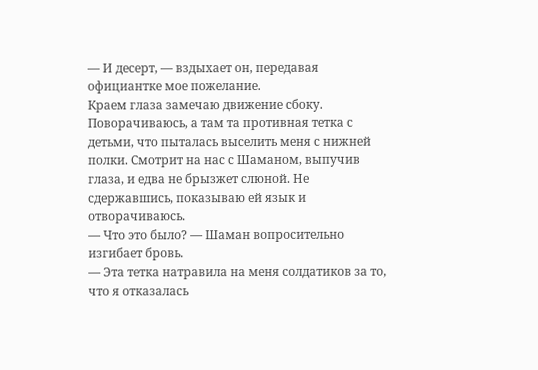— И десерт, — вздыхает он, передавая официантке мое пожелание.
Краем глаза замечаю движение сбоку. Поворачиваюсь, а там та противная тетка с детьми, что пыталась выселить меня с нижней полки. Смотрит на нас с Шаманом, выпучив глаза, и едва не брызжет слюной. Не сдержавшись, показываю ей язык и отворачиваюсь.
— Что это было? — Шаман вопросительно изгибает бровь.
— Эта тетка натравила на меня солдатиков за то, что я отказалась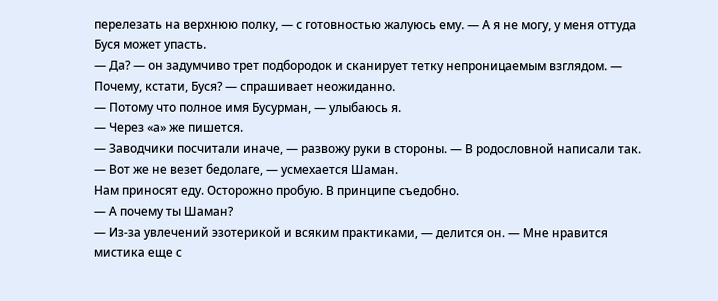перелезать на верхнюю полку, — с готовностью жалуюсь ему. — А я не могу, у меня оттуда Буся может упасть.
— Да? — он задумчиво трет подбородок и сканирует тетку непроницаемым взглядом. — Почему, кстати, Буся? — спрашивает неожиданно.
— Потому что полное имя Бусурман, — улыбаюсь я.
— Через «а» же пишется.
— Заводчики посчитали иначе, — развожу руки в стороны. — В родословной написали так.
— Вот же не везет бедолаге, — усмехается Шаман.
Нам приносят еду. Осторожно пробую. В принципе съедобно.
— А почему ты Шаман?
— Из-за увлечений эзотерикой и всяким практиками, — делится он. — Мне нравится мистика еще с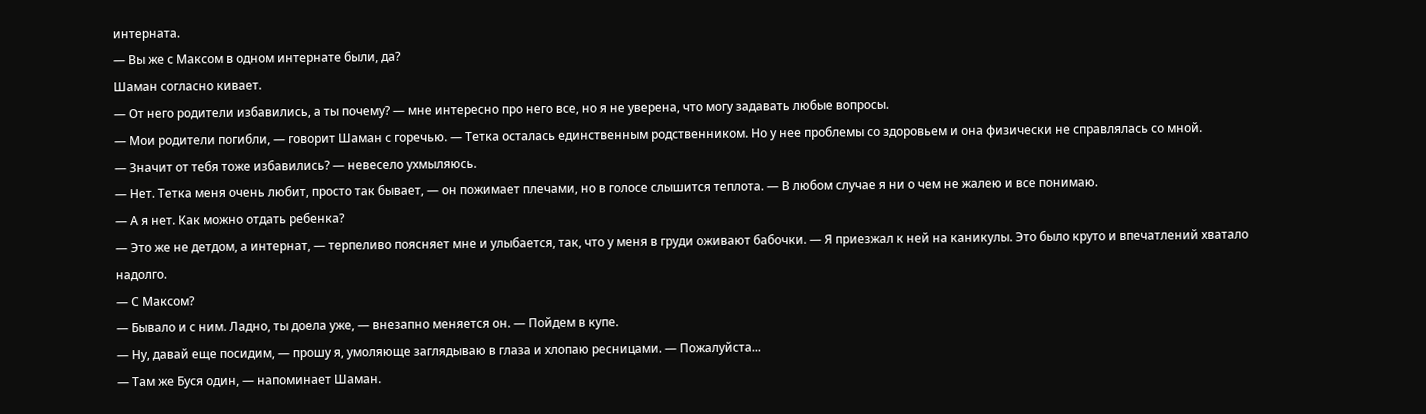интерната.
— Вы же с Максом в одном интернате были, да?
Шаман согласно кивает.
— От него родители избавились, а ты почему? — мне интересно про него все, но я не уверена, что могу задавать любые вопросы.
— Мои родители погибли, — говорит Шаман с горечью. — Тетка осталась единственным родственником. Но у нее проблемы со здоровьем и она физически не справлялась со мной.
— Значит от тебя тоже избавились? — невесело ухмыляюсь.
— Нет. Тетка меня очень любит, просто так бывает, — он пожимает плечами, но в голосе слышится теплота. — В любом случае я ни о чем не жалею и все понимаю.
— А я нет. Как можно отдать ребенка?
— Это же не детдом, а интернат, — терпеливо поясняет мне и улыбается, так, что у меня в груди оживают бабочки. — Я приезжал к ней на каникулы. Это было круто и впечатлений хватало надолго.
— С Максом?
— Бывало и с ним. Ладно, ты доела уже, — внезапно меняется он. — Пойдем в купе.
— Ну, давай еще посидим, — прошу я, умоляюще заглядываю в глаза и хлопаю ресницами. — Пожалуйста...
— Там же Буся один, — напоминает Шаман.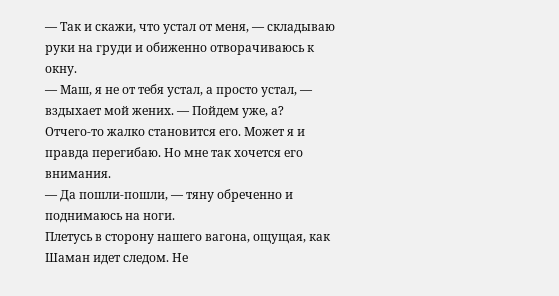— Так и скажи, что устал от меня, — складываю руки на груди и обиженно отворачиваюсь к окну.
— Маш, я не от тебя устал, а просто устал, — вздыхает мой жених. — Пойдем уже, а?
Отчего-то жалко становится его. Может я и правда перегибаю. Но мне так хочется его внимания.
— Да пошли-пошли, — тяну обреченно и поднимаюсь на ноги.
Плетусь в сторону нашего вагона, ощущая, как Шаман идет следом. Не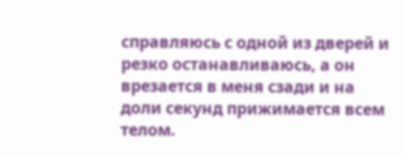справляюсь с одной из дверей и резко останавливаюсь, а он врезается в меня сзади и на доли секунд прижимается всем телом.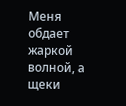Меня обдает жаркой волной, а щеки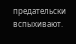предательски вспыхивают.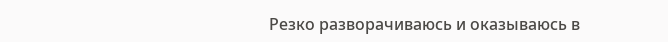Резко разворачиваюсь и оказываюсь в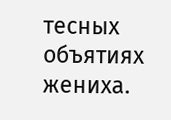тесных объятиях жениха.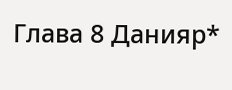Глава 8 Данияр*